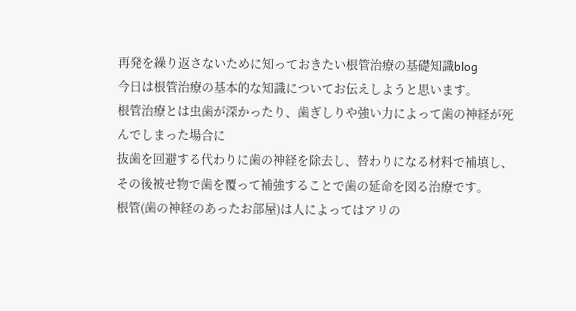再発を繰り返さないために知っておきたい根管治療の基礎知識blog
今日は根管治療の基本的な知識についてお伝えしようと思います。
根管治療とは虫歯が深かったり、歯ぎしりや強い力によって歯の神経が死んでしまった場合に
抜歯を回避する代わりに歯の神経を除去し、替わりになる材料で補填し、その後被せ物で歯を覆って補強することで歯の延命を図る治療です。
根管(歯の神経のあったお部屋)は人によってはアリの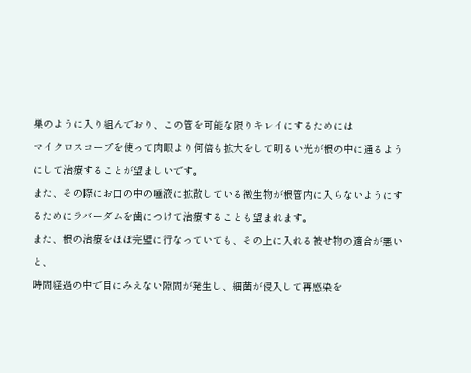巣のように入り組んでおり、この管を可能な限りキレイにするためには
マイクロスコープを使って肉眼より何倍も拡大をして明るい光が根の中に通るようにして治療することが望ましいです。
また、その際にお口の中の唾液に拡散している微生物が根管内に入らないようにするためにラバーダムを歯につけて治療することも望まれます。
また、根の治療をほぼ完璧に行なっていても、その上に入れる被せ物の適合が悪いと、
時間経過の中で目にみえない隙間が発生し、細菌が侵入して再感染を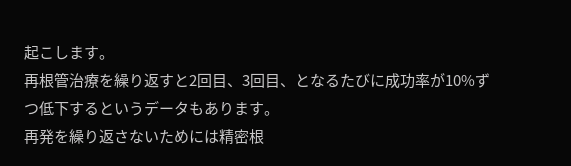起こします。
再根管治療を繰り返すと2回目、3回目、となるたびに成功率が10%ずつ低下するというデータもあります。
再発を繰り返さないためには精密根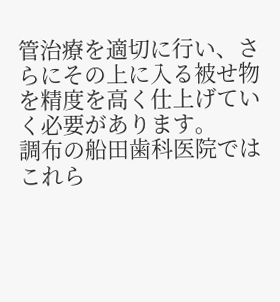管治療を適切に行い、さらにその上に入る被せ物を精度を高く仕上げていく必要があります。
調布の船田歯科医院では これら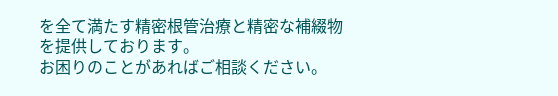を全て満たす精密根管治療と精密な補綴物を提供しております。
お困りのことがあればご相談ください。